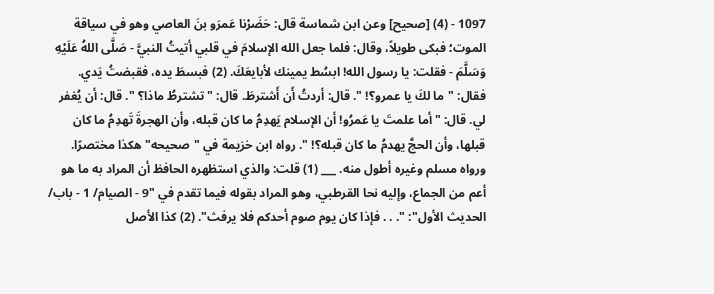1097 - (4) [صحيح] وعن ابن شماسة قال: حَضَرْنا عَمرَو بنَ العاصي وهو في سياقة الموت؛ فبكى طويلاً، وقال: فلما جعل الله الإسلامَ في قلبي أتيتُ النبيَّ - صَلَّى اللهُ عَلَيْهِ وَسَلَّمَ - فقلت: يا رسول الله! ابسُط يمينك لأبايعَكَ. (2) فبسطَ يده، فقبضتُ يَدي. فقال: "ما لكَ يا عمرو؟! ". قال: أردتُ أَن أَشترطَ. قال: "تشترطُ ماذا؟ ". قال: أن يُغفر لي. قال: "أما علمتَ يا عَمرُو! أن الإسلام يَهدِمُ ما كان قبله، وأن الهجرةَ تَهدِمُ ما كان قبلها، وأن الحجَّ يهدمُ ما كان قبله؟! ". رواه ابن خزيمة في "صحيحه" هكذا مختصرًا. ورواه مسلم وغيره أطول منه. ___ (1) قلت: والذي استظهره الحافظ أن المراد به ما هو أعم من الجماع، وإليه نحا القرطبي، وهو المراد بقوله فيما تقدم في "9 - الصيام/ 1 - باب/ الحديث الأول": ". . . فإذا كان يوم صوم أحدكم فلا يرفث". (2) كذا الأصل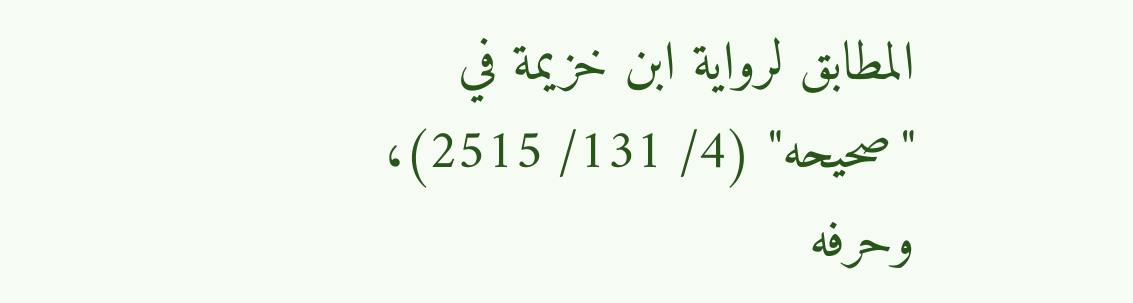المطابق لرواية ابن خزيمة في "صحيحه" (4/ 131/ 2515)، وحرفه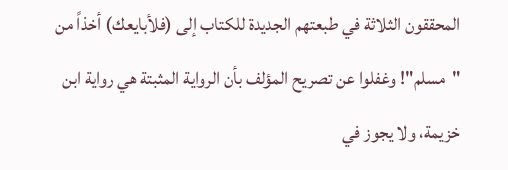المحققون الثلاثة في طبعتهم الجديدة للكتاب إلى (فلأبايعك) أخذاً من "مسلم"! وغفلوا عن تصريح المؤلف بأن الرواية المثبتة هي رواية ابن خزيمة، ولا يجوز في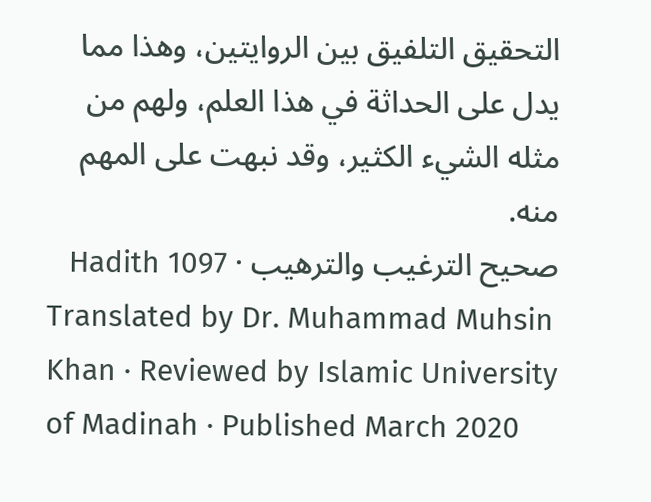التحقيق التلفيق بين الروايتين، وهذا مما يدل على الحداثة في هذا العلم، ولهم من مثله الشيء الكثير، وقد نبهت على المهم منه.
صحیح الترغیب والترھیب · Hadith 1097
Translated by Dr. Muhammad Muhsin Khan · Reviewed by Islamic University of Madinah · Published March 2020